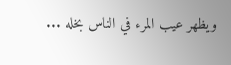ويظهر عيب المرء في الناس بخله ...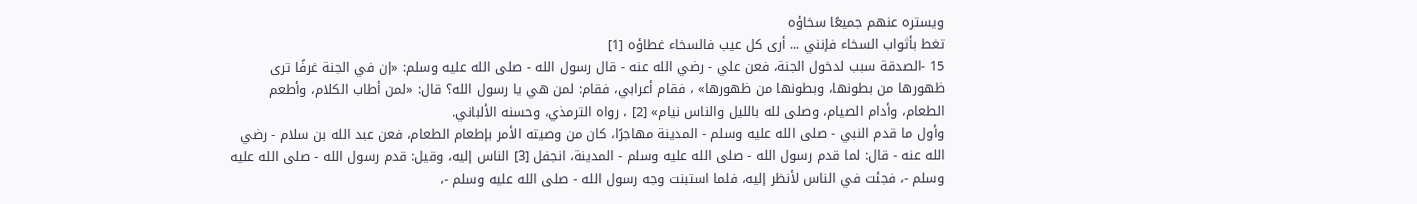ويستره عنهم جميعًا سخاؤه
تغط بأثواب السخاء فإنني ... أرى كل عيب فالسخاء غطاؤه [1]
15 -الصدقة سبب لدخول الجنة، فعن علي - رضي الله عنه - قال رسول الله - صلى الله عليه وسلم: «إن في الجنة غرفًا ترى ظهورها من بطونها، وبطونها من ظهورها» ، فقام أعرابي، فقام: لمن هي يا رسول الله؟ قال: «لمن أطاب الكلام، وأطعم الطعام، وأدام الصيام، وصلى لله بالليل والناس نيام» [2] ، رواه الترمذي، وحسنه الألباني.
وأول ما قدم النبي - صلى الله عليه وسلم - المدينة مهاجرًا، كان من وصيته الأمر بإطعام الطعام، فعن عبد الله بن سلام - رضي الله عنه - قال: لما قدم رسول الله - صلى الله عليه وسلم - المدينة، انجفل [3] الناس إليه، وقيل: قدم رسول الله - صلى الله عليه وسلم -، فجئت في الناس لأنظر إليه، فلما استبنت وجه رسول الله - صلى الله عليه وسلم -،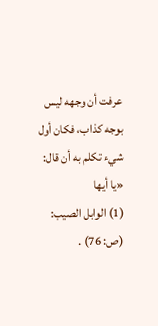عرفت أن وجهه ليس بوجه كذاب، فكان أول شيء تكلم به أن قال: «يا أيها
(1) الوابل الصيب: (ص: 76) .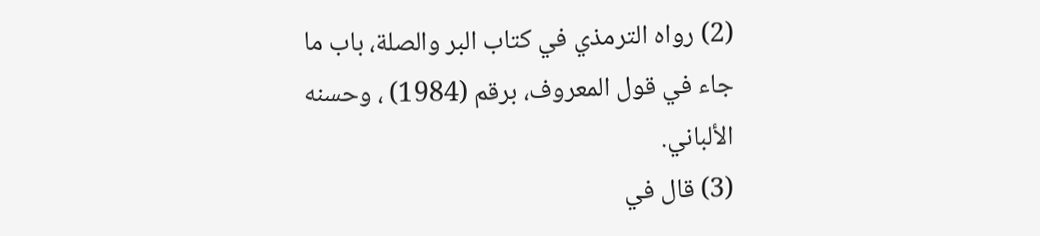(2) رواه الترمذي في كتاب البر والصلة، باب ما جاء في قول المعروف، برقم (1984) ، وحسنه الألباني.
(3) قال في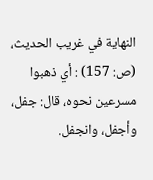النهاية في غريب الحديث، (ص: 157) : أي ذهبوا مسرعين نحوه، قال: جفل، وأجفل، وانجفل.